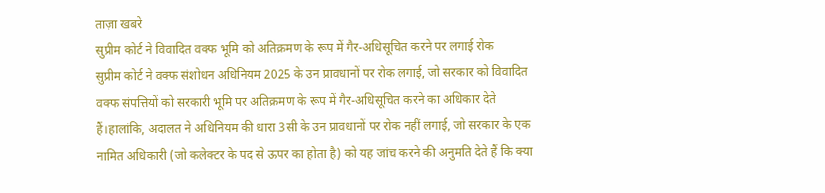ताज़ा खबरे
सुप्रीम कोर्ट ने विवादित वक्फ भूमि को अतिक्रमण के रूप में गैर-अधिसूचित करने पर लगाई रोक
सुप्रीम कोर्ट ने वक्फ संशोधन अधिनियम 2025 के उन प्रावधानों पर रोक लगाई, जो सरकार को विवादित वक्फ संपत्तियों को सरकारी भूमि पर अतिक्रमण के रूप में गैर-अधिसूचित करने का अधिकार देते हैं।हालांकि, अदालत ने अधिनियम की धारा 3सी के उन प्रावधानों पर रोक नहीं लगाई, जो सरकार के एक नामित अधिकारी (जो कलेक्टर के पद से ऊपर का होता है) को यह जांच करने की अनुमति देते हैं कि क्या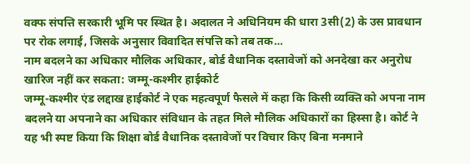वक्फ संपत्ति सरकारी भूमि पर स्थित है। अदालत ने अधिनियम की धारा 3सी(2) के उस प्रावधान पर रोक लगाई, जिसके अनुसार विवादित संपत्ति को तब तक...
नाम बदलने का अधिकार मौलिक अधिकार, बोर्ड वैधानिक दस्तावेजों को अनदेखा कर अनुरोध खारिज नहीं कर सकता: जम्मू-कश्मीर हाईकोर्ट
जम्मू-कश्मीर एंड लद्दाख हाईकोर्ट ने एक महत्वपूर्ण फैसले में कहा कि किसी व्यक्ति को अपना नाम बदलने या अपनाने का अधिकार संविधान के तहत मिले मौलिक अधिकारों का हिस्सा है। कोर्ट ने यह भी स्पष्ट किया कि शिक्षा बोर्ड वैधानिक दस्तावेजों पर विचार किए बिना मनमाने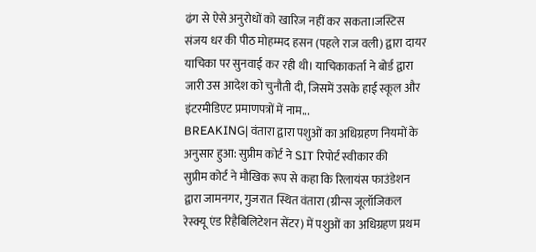ढंग से ऐसे अनुरोधों को खारिज नहीं कर सकता।जस्टिस संजय धर की पीठ मोहम्मद हसन (पहले राज वली) द्वारा दायर याचिका पर सुनवाई कर रही थी। याचिकाकर्ता ने बोर्ड द्वारा जारी उस आदेश को चुनौती दी, जिसमें उसके हाई स्कूल और इंटरमीडिएट प्रमाणपत्रों में नाम...
BREAKING| वंतारा द्वारा पशुओं का अधिग्रहण नियमों के अनुसार हुआ: सुप्रीम कोर्ट ने SIT रिपोर्ट स्वीकार की
सुप्रीम कोर्ट ने मौखिक रूप से कहा कि रिलायंस फाउंडेशन द्वारा जामनगर, गुजरात स्थित वंतारा (ग्रीन्स जूलॉजिकल रेस्क्यू एंड रिहैबिलिटेशन सेंटर) में पशुओं का अधिग्रहण प्रथम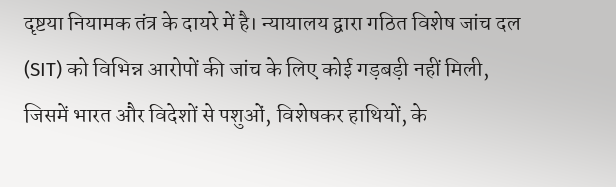दृष्टया नियामक तंत्र के दायरे में है। न्यायालय द्वारा गठित विशेष जांच दल (SIT) को विभिन्न आरोपों की जांच के लिए कोई गड़बड़ी नहीं मिली, जिसमें भारत और विदेशों से पशुओं, विशेषकर हाथियों, के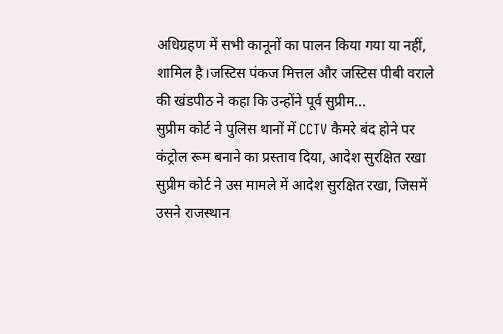अधिग्रहण में सभी कानूनों का पालन किया गया या नहीं, शामिल है।जस्टिस पंकज मित्तल और जस्टिस पीबी वराले की खंडपीठ ने कहा कि उन्होंने पूर्व सुप्रीम...
सुप्रीम कोर्ट ने पुलिस थानों में CCTV कैमरे बंद होने पर कंट्रोल रूम बनाने का प्रस्ताव दिया, आदेश सुरक्षित रखा
सुप्रीम कोर्ट ने उस मामले में आदेश सुरक्षित रखा, जिसमें उसने राजस्थान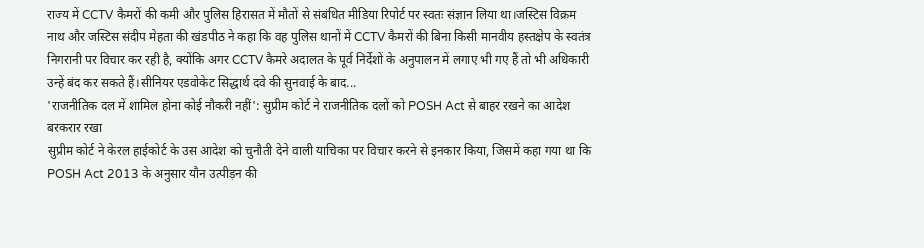राज्य में CCTV कैमरों की कमी और पुलिस हिरासत में मौतों से संबंधित मीडिया रिपोर्ट पर स्वतः संज्ञान लिया था।जस्टिस विक्रम नाथ और जस्टिस संदीप मेहता की खंडपीठ ने कहा कि वह पुलिस थानों में CCTV कैमरों की बिना किसी मानवीय हस्तक्षेप के स्वतंत्र निगरानी पर विचार कर रही है, क्योंकि अगर CCTV कैमरे अदालत के पूर्व निर्देशों के अनुपालन में लगाए भी गए हैं तो भी अधिकारी उन्हें बंद कर सकते हैं।सीनियर एडवोकेट सिद्धार्थ दवे की सुनवाई के बाद...
'राजनीतिक दल में शामिल होना कोई नौकरी नहीं': सुप्रीम कोर्ट ने राजनीतिक दलों को POSH Act से बाहर रखने का आदेश बरकरार रखा
सुप्रीम कोर्ट ने केरल हाईकोर्ट के उस आदेश को चुनौती देने वाली याचिका पर विचार करने से इनकार किया, जिसमें कहा गया था कि POSH Act 2013 के अनुसार यौन उत्पीड़न की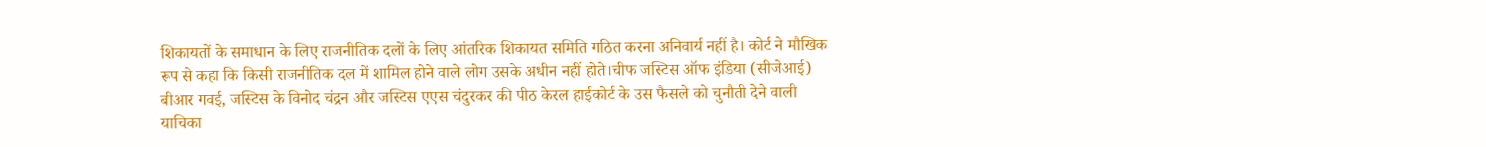शिकायतों के समाधान के लिए राजनीतिक दलों के लिए आंतरिक शिकायत समिति गठित करना अनिवार्य नहीं है। कोर्ट ने मौखिक रूप से कहा कि किसी राजनीतिक दल में शामिल होने वाले लोग उसके अधीन नहीं होते।चीफ जस्टिस ऑफ इंडिया (सीजेआई) बीआर गवई, जस्टिस के विनोद चंद्रन और जस्टिस एएस चंदुरकर की पीठ केरल हाईकोर्ट के उस फैसले को चुनौती देने वाली याचिका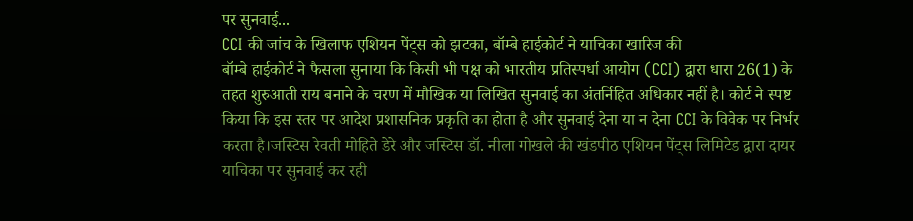पर सुनवाई...
CCI की जांच के खिलाफ एशियन पेंट्स को झटका, बॉम्बे हाईकोर्ट ने याचिका खारिज की
बॉम्बे हाईकोर्ट ने फैसला सुनाया कि किसी भी पक्ष को भारतीय प्रतिस्पर्धा आयोग (CCI) द्वारा धारा 26(1) के तहत शुरुआती राय बनाने के चरण में मौखिक या लिखित सुनवाई का अंतर्निहित अधिकार नहीं है। कोर्ट ने स्पष्ट किया कि इस स्तर पर आदेश प्रशासनिक प्रकृति का होता है और सुनवाई देना या न देना CCI के विवेक पर निर्भर करता है।जस्टिस रेवती मोहिते डेरे और जस्टिस डॉ. नीला गोखले की खंडपीठ एशियन पेंट्स लिमिटेड द्वारा दायर याचिका पर सुनवाई कर रही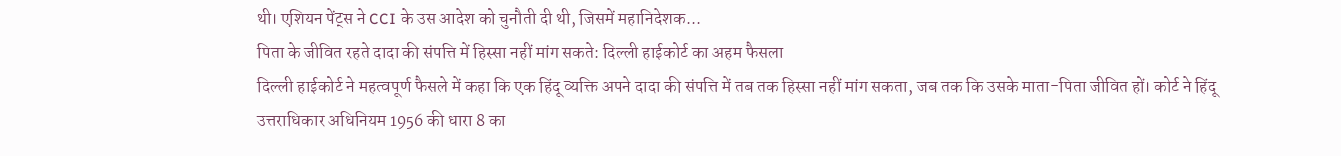थी। एशियन पेंट्स ने CCI के उस आदेश को चुनौती दी थी, जिसमें महानिदेशक...
पिता के जीवित रहते दादा की संपत्ति में हिस्सा नहीं मांग सकते: दिल्ली हाईकोर्ट का अहम फैसला
दिल्ली हाईकोर्ट ने महत्वपूर्ण फैसले में कहा कि एक हिंदू व्यक्ति अपने दादा की संपत्ति में तब तक हिस्सा नहीं मांग सकता, जब तक कि उसके माता-पिता जीवित हों। कोर्ट ने हिंदू उत्तराधिकार अधिनियम 1956 की धारा 8 का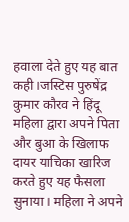हवाला देते हुए यह बात कही।जस्टिस पुरुषेंद्र कुमार कौरव ने हिंदू महिला द्वारा अपने पिता और बुआ के खिलाफ दायर याचिका खारिज करते हुए यह फैसला सुनाया। महिला ने अपने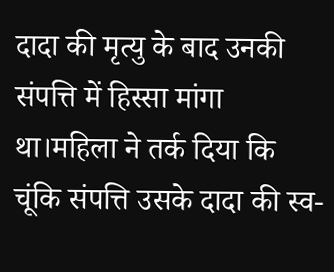दादा की मृत्यु के बाद उनकी संपत्ति में हिस्सा मांगा था।महिला ने तर्क दिया कि चूंकि संपत्ति उसके दादा की स्व-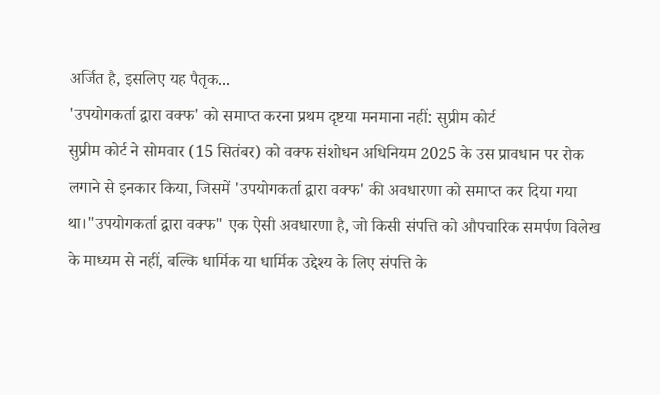अर्जित है, इसलिए यह पैतृक...
'उपयोगकर्ता द्वारा वक्फ' को समाप्त करना प्रथम दृष्टया मनमाना नहीं: सुप्रीम कोर्ट
सुप्रीम कोर्ट ने सोमवार (15 सितंबर) को वक्फ संशोधन अधिनियम 2025 के उस प्रावधान पर रोक लगाने से इनकार किया, जिसमें 'उपयोगकर्ता द्वारा वक्फ' की अवधारणा को समाप्त कर दिया गया था।"उपयोगकर्ता द्वारा वक्फ" एक ऐसी अवधारणा है, जो किसी संपत्ति को औपचारिक समर्पण विलेख के माध्यम से नहीं, बल्कि धार्मिक या धार्मिक उद्देश्य के लिए संपत्ति के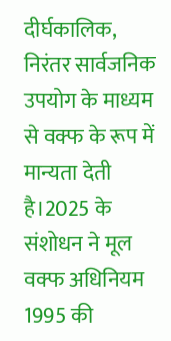दीर्घकालिक, निरंतर सार्वजनिक उपयोग के माध्यम से वक्फ के रूप में मान्यता देती है।2025 के संशोधन ने मूल वक्फ अधिनियम 1995 की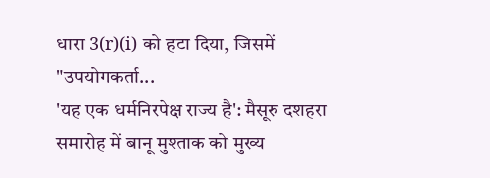धारा 3(r)(i) को हटा दिया, जिसमें "उपयोगकर्ता...
'यह एक धर्मनिरपेक्ष राज्य है': मैसूरु दशहरा समारोह में बानू मुश्ताक को मुख्य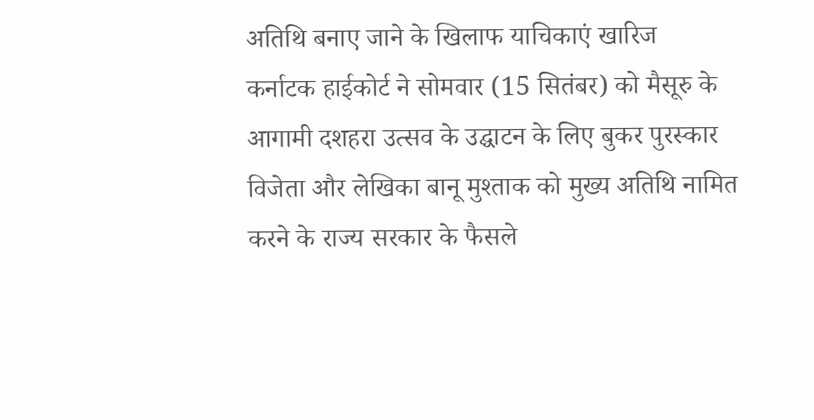अतिथि बनाए जाने के खिलाफ याचिकाएं खारिज
कर्नाटक हाईकोर्ट ने सोमवार (15 सितंबर) को मैसूरु के आगामी दशहरा उत्सव के उद्घाटन के लिए बुकर पुरस्कार विजेता और लेखिका बानू मुश्ताक को मुख्य अतिथि नामित करने के राज्य सरकार के फैसले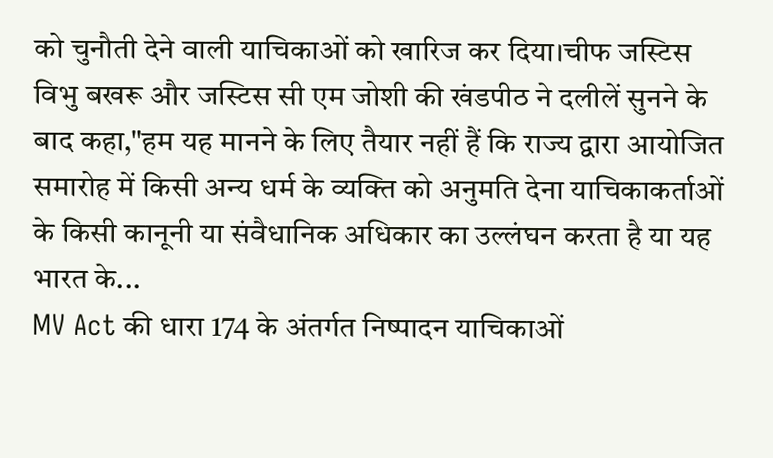को चुनौती देने वाली याचिकाओं को खारिज कर दिया।चीफ जस्टिस विभु बखरू और जस्टिस सी एम जोशी की खंडपीठ ने दलीलें सुनने के बाद कहा,"हम यह मानने के लिए तैयार नहीं हैं कि राज्य द्वारा आयोजित समारोह में किसी अन्य धर्म के व्यक्ति को अनुमति देना याचिकाकर्ताओं के किसी कानूनी या संवैधानिक अधिकार का उल्लंघन करता है या यह भारत के...
MV Act की धारा 174 के अंतर्गत निष्पादन याचिकाओं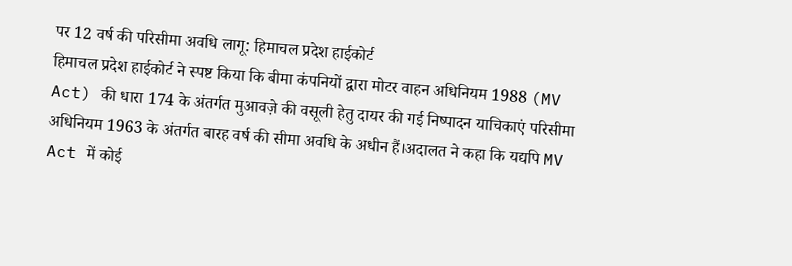पर 12 वर्ष की परिसीमा अवधि लागू: हिमाचल प्रदेश हाईकोर्ट
हिमाचल प्रदेश हाईकोर्ट ने स्पष्ट किया कि बीमा कंपनियों द्वारा मोटर वाहन अधिनियम 1988 (MV Act) की धारा 174 के अंतर्गत मुआवज़े की वसूली हेतु दायर की गई निष्पादन याचिकाएं परिसीमा अधिनियम 1963 के अंतर्गत बारह वर्ष की सीमा अवधि के अधीन हैं।अदालत ने कहा कि यद्यपि MV Act में कोई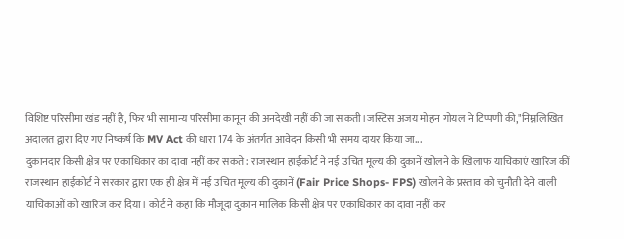विशिष्ट परिसीमा खंड नहीं है, फिर भी सामान्य परिसीमा कानून की अनदेखी नहीं की जा सकती।जस्टिस अजय मोहन गोयल ने टिप्पणी की,"निम्नलिखित अदालत द्वारा दिए गए निष्कर्ष कि MV Act की धारा 174 के अंतर्गत आवेदन किसी भी समय दायर किया जा...
दुकानदार किसी क्षेत्र पर एकाधिकार का दावा नहीं कर सकते: राजस्थान हाईकोर्ट ने नई उचित मूल्य की दुकानें खोलने के खिलाफ याचिकाएं खारिज कीं
राजस्थान हाईकोर्ट ने सरकार द्वारा एक ही क्षेत्र में नई उचित मूल्य की दुकानें (Fair Price Shops- FPS) खोलने के प्रस्ताव को चुनौती देने वाली याचिकाओं को खारिज कर दिया। कोर्ट ने कहा कि मौजूदा दुकान मालिक किसी क्षेत्र पर एकाधिकार का दावा नहीं कर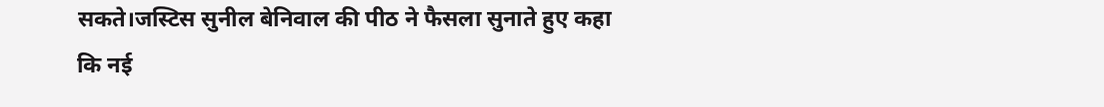सकते।जस्टिस सुनील बेनिवाल की पीठ ने फैसला सुनाते हुए कहा कि नई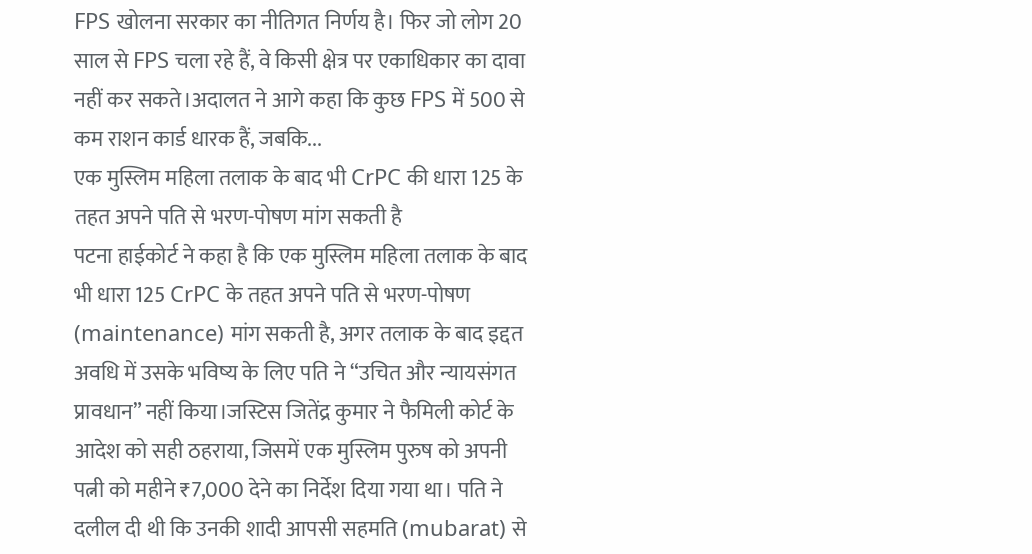FPS खोलना सरकार का नीतिगत निर्णय है। फिर जो लोग 20 साल से FPS चला रहे हैं, वे किसी क्षेत्र पर एकाधिकार का दावा नहीं कर सकते।अदालत ने आगे कहा कि कुछ FPS में 500 से कम राशन कार्ड धारक हैं, जबकि...
एक मुस्लिम महिला तलाक के बाद भी CrPC की धारा 125 के तहत अपने पति से भरण-पोषण मांग सकती है
पटना हाईकोर्ट ने कहा है कि एक मुस्लिम महिला तलाक के बाद भी धारा 125 CrPC के तहत अपने पति से भरण-पोषण (maintenance) मांग सकती है, अगर तलाक के बाद इद्दत अवधि में उसके भविष्य के लिए पति ने “उचित और न्यायसंगत प्रावधान” नहीं किया।जस्टिस जितेंद्र कुमार ने फैमिली कोर्ट के आदेश को सही ठहराया, जिसमें एक मुस्लिम पुरुष को अपनी पत्नी को महीने ₹7,000 देने का निर्देश दिया गया था। पति ने दलील दी थी कि उनकी शादी आपसी सहमति (mubarat) से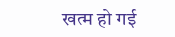खत्म हो गई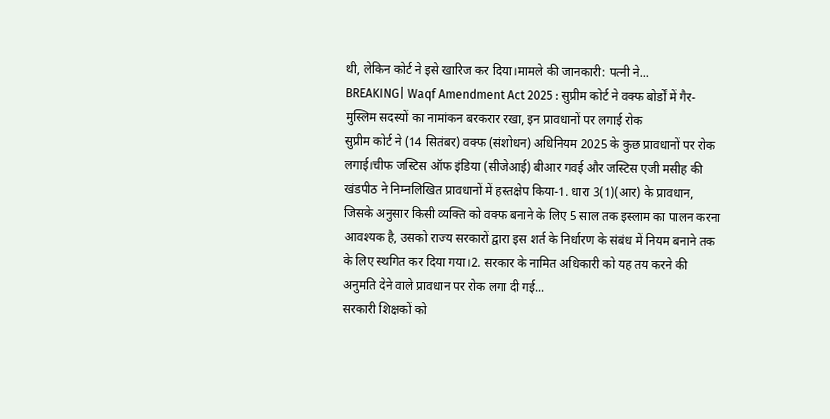थी, लेकिन कोर्ट ने इसे खारिज कर दिया।मामले की जानकारी: पत्नी ने...
BREAKING| Waqf Amendment Act 2025 : सुप्रीम कोर्ट ने वक्फ बोर्डों में गैर-मुस्लिम सदस्यों का नामांकन बरकरार रखा, इन प्रावधानों पर लगाई रोक
सुप्रीम कोर्ट ने (14 सितंबर) वक्फ (संशोधन) अधिनियम 2025 के कुछ प्रावधानों पर रोक लगाई।चीफ जस्टिस ऑफ इंडिया (सीजेआई) बीआर गवई और जस्टिस एजी मसीह की खंडपीठ ने निम्नलिखित प्रावधानों में हस्तक्षेप किया-1. धारा 3(1)(आर) के प्रावधान, जिसके अनुसार किसी व्यक्ति को वक्फ बनाने के लिए 5 साल तक इस्लाम का पालन करना आवश्यक है, उसको राज्य सरकारों द्वारा इस शर्त के निर्धारण के संबंध में नियम बनाने तक के लिए स्थगित कर दिया गया।2. सरकार के नामित अधिकारी को यह तय करने की अनुमति देने वाले प्रावधान पर रोक लगा दी गई...
सरकारी शिक्षकों को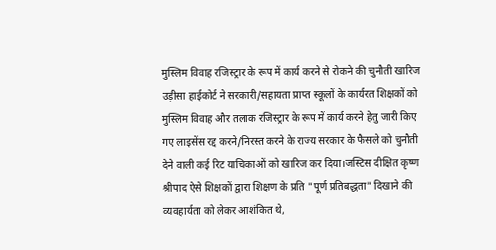मुस्लिम विवाह रजिस्ट्रार के रूप में कार्य करने से रोकने की चुनौती खारिज
उड़ीसा हाईकोर्ट ने सरकारी/सहायता प्राप्त स्कूलों के कार्यरत शिक्षकों को मुस्लिम विवाह और तलाक रजिस्ट्रार के रूप में कार्य करने हेतु जारी किए गए लाइसेंस रद्द करने/निरस्त करने के राज्य सरकार के फैसले को चुनौती देने वाली कई रिट याचिकाओं को खारिज कर दिया।जस्टिस दीक्षित कृष्ण श्रीपाद ऐसे शिक्षकों द्वारा शिक्षण के प्रति "पूर्ण प्रतिबद्धता" दिखाने की व्यवहार्यता को लेकर आशंकित थे,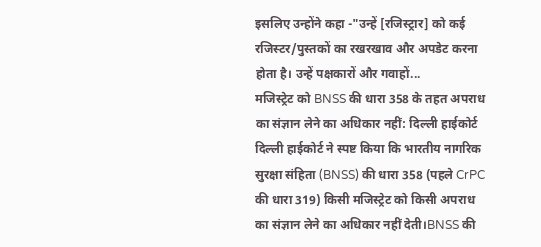इसलिए उन्होंने कहा -"उन्हें [रजिस्ट्रार] को कई रजिस्टर/पुस्तकों का रखरखाव और अपडेट करना होता है। उन्हें पक्षकारों और गवाहों...
मजिस्ट्रेट को BNSS की धारा 358 के तहत अपराध का संज्ञान लेने का अधिकार नहीं: दिल्ली हाईकोर्ट
दिल्ली हाईकोर्ट ने स्पष्ट किया कि भारतीय नागरिक सुरक्षा संहिता (BNSS) की धारा 358 (पहले CrPC की धारा 319) किसी मजिस्ट्रेट को किसी अपराध का संज्ञान लेने का अधिकार नहीं देती।BNSS की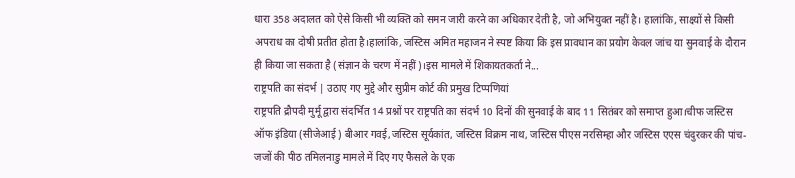धारा 358 अदालत को ऐसे किसी भी व्यक्ति को समन जारी करने का अधिकार देती है, जो अभियुक्त नहीं है। हालांकि, साक्ष्यों से किसी अपराध का दोषी प्रतीत होता है।हालांकि, जस्टिस अमित महाजन ने स्पष्ट किया कि इस प्रावधान का प्रयोग केवल जांच या सुनवाई के दौरान ही किया जा सकता है (संज्ञान के चरण में नहीं)।इस मामले में शिकायतकर्ता ने...
राष्ट्रपति का संदर्भ | उठाए गए मुद्दे और सुप्रीम कोर्ट की प्रमुख टिप्पणियां
राष्ट्रपति द्रौपदी मुर्मू द्वारा संदर्भित 14 प्रश्नों पर राष्ट्रपति का संदर्भ 10 दिनों की सुनवाई के बाद 11 सितंबर को समाप्त हुआ।चीफ जस्टिस ऑफ इंडिया (सीजेआई) बीआर गवई,जस्टिस सूर्यकांत, जस्टिस विक्रम नाथ, जस्टिस पीएस नरसिम्हा और जस्टिस एएस चंदुरकर की पांच-जजों की पीठ तमिलनाडु मामले में दिए गए फैसले के एक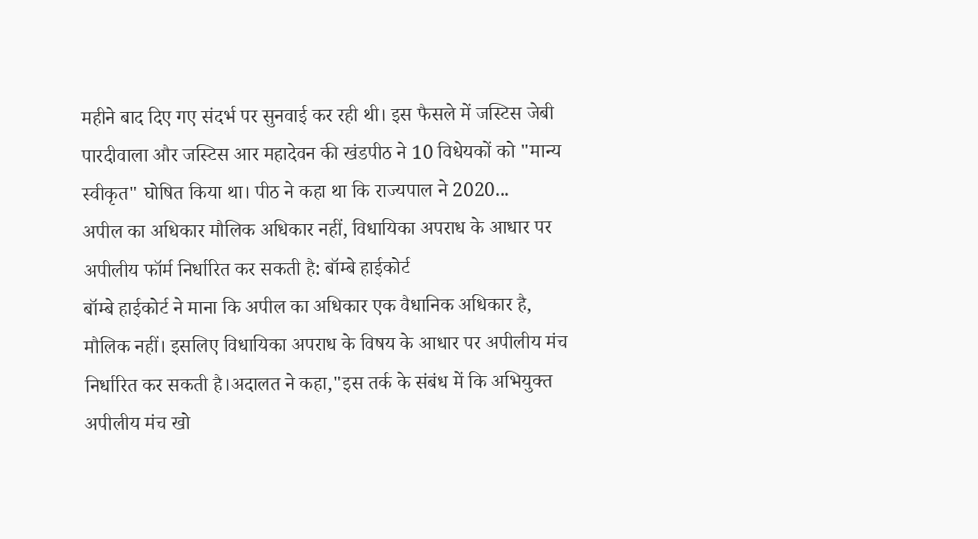महीने बाद दिए गए संदर्भ पर सुनवाई कर रही थी। इस फैसले में जस्टिस जेबी पारदीवाला और जस्टिस आर महादेवन की खंडपीठ ने 10 विधेयकों को "मान्य स्वीकृत" घोषित किया था। पीठ ने कहा था कि राज्यपाल ने 2020...
अपील का अधिकार मौलिक अधिकार नहीं, विधायिका अपराध के आधार पर अपीलीय फॉर्म निर्धारित कर सकती है: बॉम्बे हाईकोर्ट
बॉम्बे हाईकोर्ट ने माना कि अपील का अधिकार एक वैधानिक अधिकार है, मौलिक नहीं। इसलिए विधायिका अपराध के विषय के आधार पर अपीलीय मंच निर्धारित कर सकती है।अदालत ने कहा,"इस तर्क के संबंध में कि अभियुक्त अपीलीय मंच खो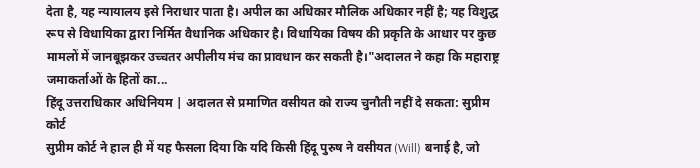देता है, यह न्यायालय इसे निराधार पाता है। अपील का अधिकार मौलिक अधिकार नहीं है; यह विशुद्ध रूप से विधायिका द्वारा निर्मित वैधानिक अधिकार है। विधायिका विषय की प्रकृति के आधार पर कुछ मामलों में जानबूझकर उच्चतर अपीलीय मंच का प्रावधान कर सकती है।"अदालत ने कहा कि महाराष्ट्र जमाकर्ताओं के हितों का...
हिंदू उत्तराधिकार अधिनियम | अदालत से प्रमाणित वसीयत को राज्य चुनौती नहीं दे सकता: सुप्रीम कोर्ट
सुप्रीम कोर्ट ने हाल ही में यह फैसला दिया कि यदि किसी हिंदू पुरुष ने वसीयत (Will) बनाई है, जो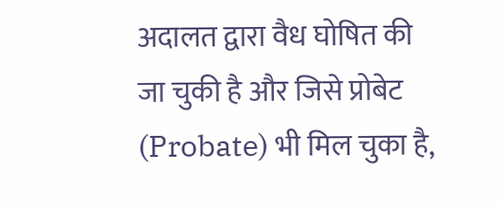अदालत द्वारा वैध घोषित की जा चुकी है और जिसे प्रोबेट (Probate) भी मिल चुका है,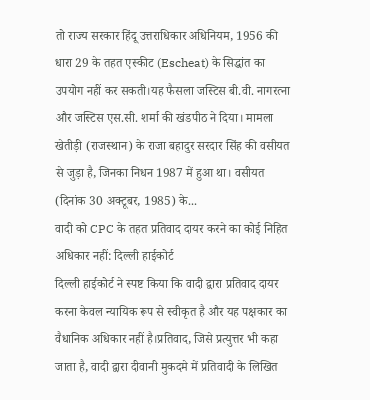तो राज्य सरकार हिंदू उत्तराधिकार अधिनियम, 1956 की धारा 29 के तहत एस्कीट (Escheat) के सिद्धांत का उपयोग नहीं कर सकती।यह फैसला जस्टिस बी.वी. नागरत्ना और जस्टिस एस.सी. शर्मा की खंडपीठ ने दिया। मामला खेतीड़ी (राजस्थान) के राजा बहादुर सरदार सिंह की वसीयत से जुड़ा है, जिनका निधन 1987 में हुआ था। वसीयत (दिनांक 30 अक्टूबर, 1985) के...
वादी को CPC के तहत प्रतिवाद दायर करने का कोई निहित अधिकार नहीं: दिल्ली हाईकोर्ट
दिल्ली हाईकोर्ट ने स्पष्ट किया कि वादी द्वारा प्रतिवाद दायर करना केवल न्यायिक रूप से स्वीकृत है और यह पक्षकार का वैधानिक अधिकार नहीं है।प्रतिवाद, जिसे प्रत्युत्तर भी कहा जाता है, वादी द्वारा दीवानी मुकदमे में प्रतिवादी के लिखित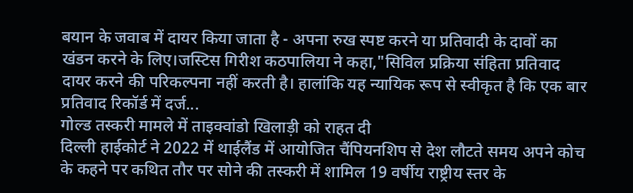बयान के जवाब में दायर किया जाता है - अपना रुख स्पष्ट करने या प्रतिवादी के दावों का खंडन करने के लिए।जस्टिस गिरीश कठपालिया ने कहा,"सिविल प्रक्रिया संहिता प्रतिवाद दायर करने की परिकल्पना नहीं करती है। हालांकि यह न्यायिक रूप से स्वीकृत है कि एक बार प्रतिवाद रिकॉर्ड में दर्ज...
गोल्ड तस्करी मामले में ताइक्वांडो खिलाड़ी को राहत दी
दिल्ली हाईकोर्ट ने 2022 में थाईलैंड में आयोजित चैंपियनशिप से देश लौटते समय अपने कोच के कहने पर कथित तौर पर सोने की तस्करी में शामिल 19 वर्षीय राष्ट्रीय स्तर के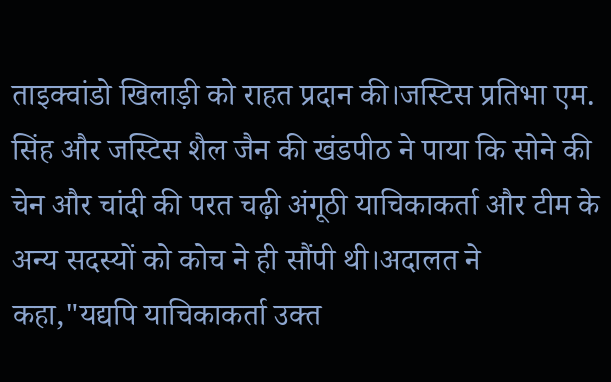ताइक्वांडो खिलाड़ी को राहत प्रदान की।जस्टिस प्रतिभा एम. सिंह और जस्टिस शैल जैन की खंडपीठ ने पाया कि सोने की चेन और चांदी की परत चढ़ी अंगूठी याचिकाकर्ता और टीम के अन्य सदस्यों को कोच ने ही सौंपी थी।अदालत ने कहा,"यद्यपि याचिकाकर्ता उक्त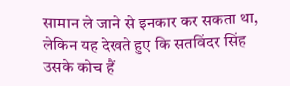सामान ले जाने से इनकार कर सकता था, लेकिन यह देखते हुए कि सतविंदर सिंह उसके कोच हैं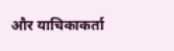और याचिकाकर्ता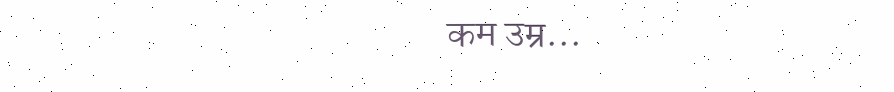कम उम्र...